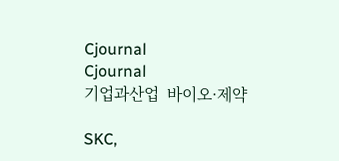Cjournal
Cjournal
기업과산업  바이오·제약

SKC,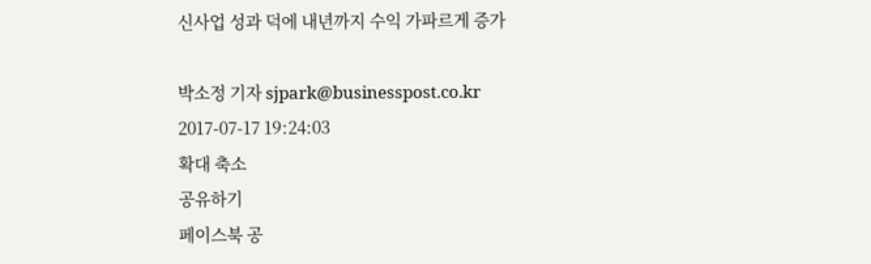신사업 성과 덕에 내년까지 수익 가파르게 증가

박소정 기자 sjpark@businesspost.co.kr 2017-07-17 19:24:03
확대 축소
공유하기
페이스북 공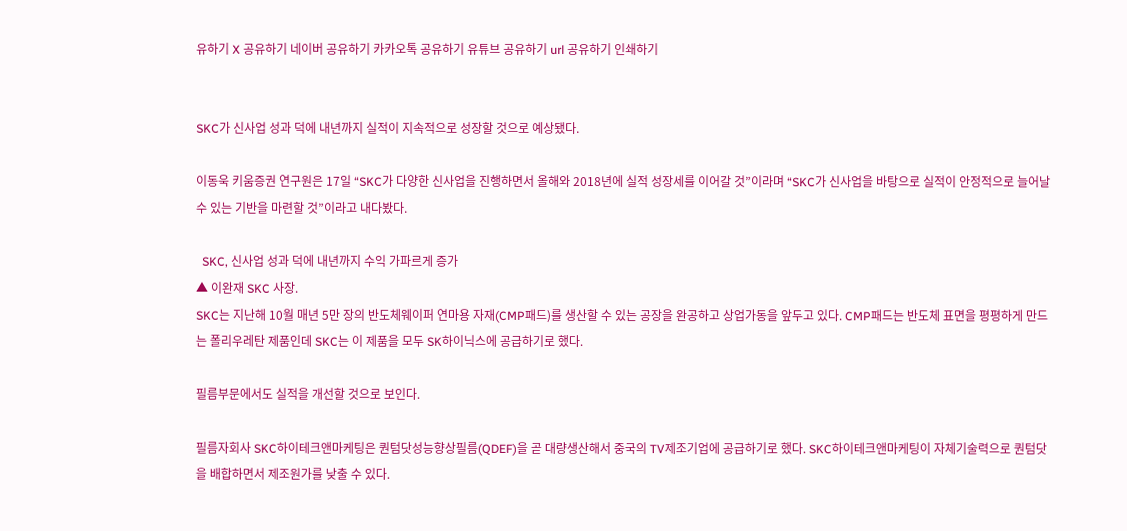유하기 X 공유하기 네이버 공유하기 카카오톡 공유하기 유튜브 공유하기 url 공유하기 인쇄하기


SKC가 신사업 성과 덕에 내년까지 실적이 지속적으로 성장할 것으로 예상됐다.

이동욱 키움증권 연구원은 17일 “SKC가 다양한 신사업을 진행하면서 올해와 2018년에 실적 성장세를 이어갈 것”이라며 “SKC가 신사업을 바탕으로 실적이 안정적으로 늘어날 수 있는 기반을 마련할 것”이라고 내다봤다.

  SKC, 신사업 성과 덕에 내년까지 수익 가파르게 증가
▲ 이완재 SKC 사장.
SKC는 지난해 10월 매년 5만 장의 반도체웨이퍼 연마용 자재(CMP패드)를 생산할 수 있는 공장을 완공하고 상업가동을 앞두고 있다. CMP패드는 반도체 표면을 평평하게 만드는 폴리우레탄 제품인데 SKC는 이 제품을 모두 SK하이닉스에 공급하기로 했다.

필름부문에서도 실적을 개선할 것으로 보인다.

필름자회사 SKC하이테크앤마케팅은 퀀텀닷성능향상필름(QDEF)을 곧 대량생산해서 중국의 TV제조기업에 공급하기로 했다. SKC하이테크앤마케팅이 자체기술력으로 퀀텀닷을 배합하면서 제조원가를 낮출 수 있다.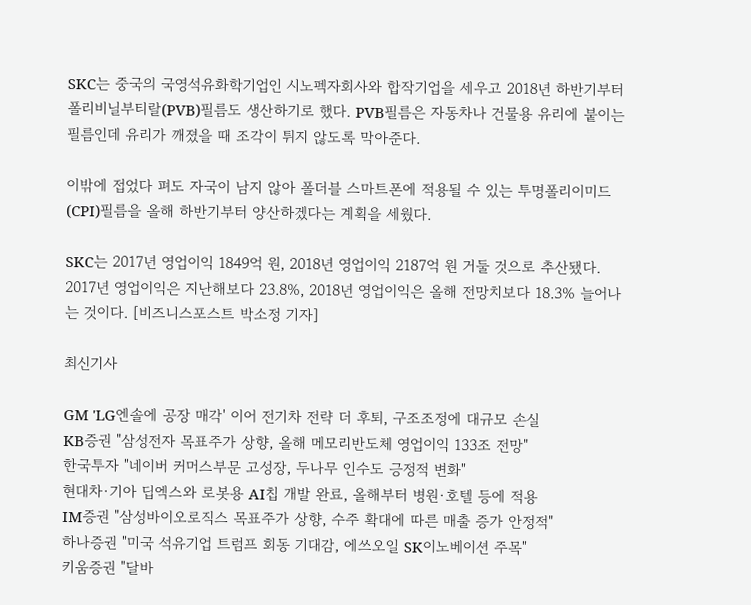SKC는 중국의 국영석유화학기업인 시노펙자회사와 합작기업을 세우고 2018년 하반기부터 폴리비닐부티랄(PVB)필름도 생산하기로 했다. PVB필름은 자동차나 건물용 유리에 붙이는 필름인데 유리가 깨졌을 때 조각이 튀지 않도록 막아준다.

이밖에 접었다 펴도 자국이 남지 않아 폴더블 스마트폰에 적용될 수 있는 투명폴리이미드(CPI)필름을 올해 하반기부터 양산하겠다는 계획을 세웠다.

SKC는 2017년 영업이익 1849억 원, 2018년 영업이익 2187억 원 거둘 것으로 추산됐다. 2017년 영업이익은 지난해보다 23.8%, 2018년 영업이익은 올해 전망치보다 18.3% 늘어나는 것이다. [비즈니스포스트 박소정 기자]

최신기사

GM 'LG엔솔에 공장 매각' 이어 전기차 전략 더 후퇴, 구조조정에 대규모 손실
KB증권 "삼성전자 목표주가 상향, 올해 메모리반도체 영업이익 133조 전망"
한국투자 "네이버 커머스부문 고성장, 두나무 인수도 긍정적 변화"
현대차·기아 딥엑스와 로봇용 AI칩 개발 완료, 올해부터 병원·호텔 등에 적용
IM증권 "삼성바이오로직스 목표주가 상향, 수주 확대에 따른 매출 증가 안정적"
하나증권 "미국 석유기업 트럼프 회동 기대감, 에쓰오일 SK이노베이션 주목"
키움증권 "달바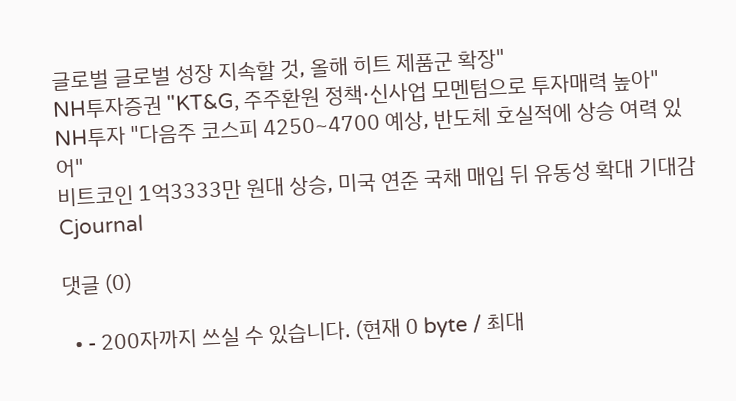글로벌 글로벌 성장 지속할 것, 올해 히트 제품군 확장"
NH투자증권 "KT&G, 주주환원 정책·신사업 모멘텀으로 투자매력 높아"
NH투자 "다음주 코스피 4250~4700 예상, 반도체 호실적에 상승 여력 있어"
비트코인 1억3333만 원대 상승, 미국 연준 국채 매입 뒤 유동성 확대 기대감
Cjournal

댓글 (0)

  • - 200자까지 쓰실 수 있습니다. (현재 0 byte / 최대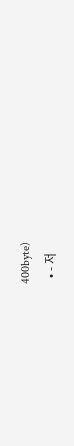400byte)
  • - 저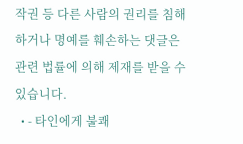작권 등 다른 사람의 권리를 침해하거나 명예를 훼손하는 댓글은 관련 법률에 의해 제재를 받을 수 있습니다.
  • - 타인에게 불쾌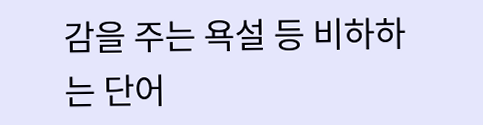감을 주는 욕설 등 비하하는 단어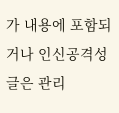가 내용에 포함되거나 인신공격성 글은 관리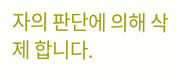자의 판단에 의해 삭제 합니다.